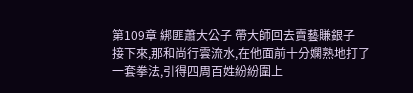第109章 綁匪蕭大公子 帶大師回去賣藝賺銀子
接下來,那和尚行雲流水,在他面前十分嫻熟地打了一套拳法,引得四周百姓紛紛圍上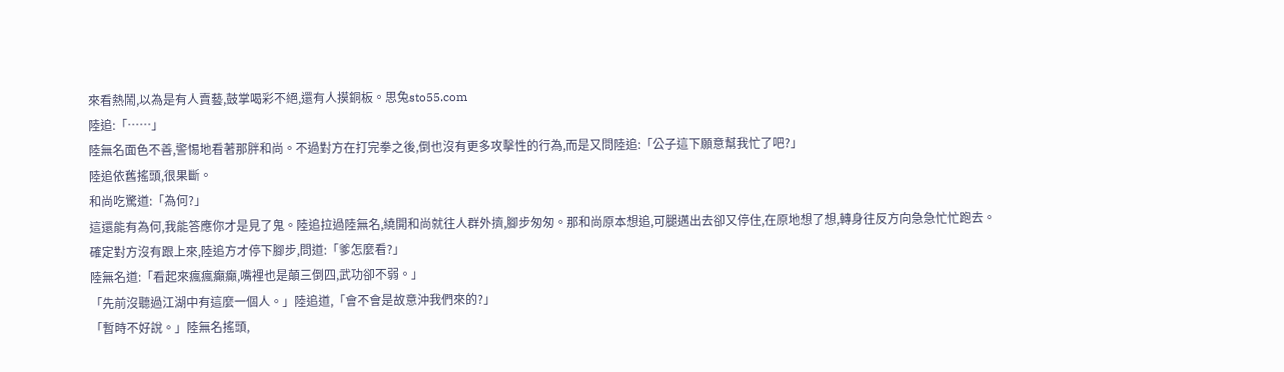來看熱鬧,以為是有人賣藝,鼓掌喝彩不絕,還有人摸銅板。思兔sto55.com
陸追:「……」
陸無名面色不善,警惕地看著那胖和尚。不過對方在打完拳之後,倒也沒有更多攻擊性的行為,而是又問陸追:「公子這下願意幫我忙了吧?」
陸追依舊搖頭,很果斷。
和尚吃驚道:「為何?」
這還能有為何,我能答應你才是見了鬼。陸追拉過陸無名,繞開和尚就往人群外擠,腳步匆匆。那和尚原本想追,可腿邁出去卻又停住,在原地想了想,轉身往反方向急急忙忙跑去。
確定對方沒有跟上來,陸追方才停下腳步,問道:「爹怎麼看?」
陸無名道:「看起來瘋瘋癲癲,嘴裡也是顛三倒四,武功卻不弱。」
「先前沒聽過江湖中有這麼一個人。」陸追道,「會不會是故意沖我們來的?」
「暫時不好說。」陸無名搖頭,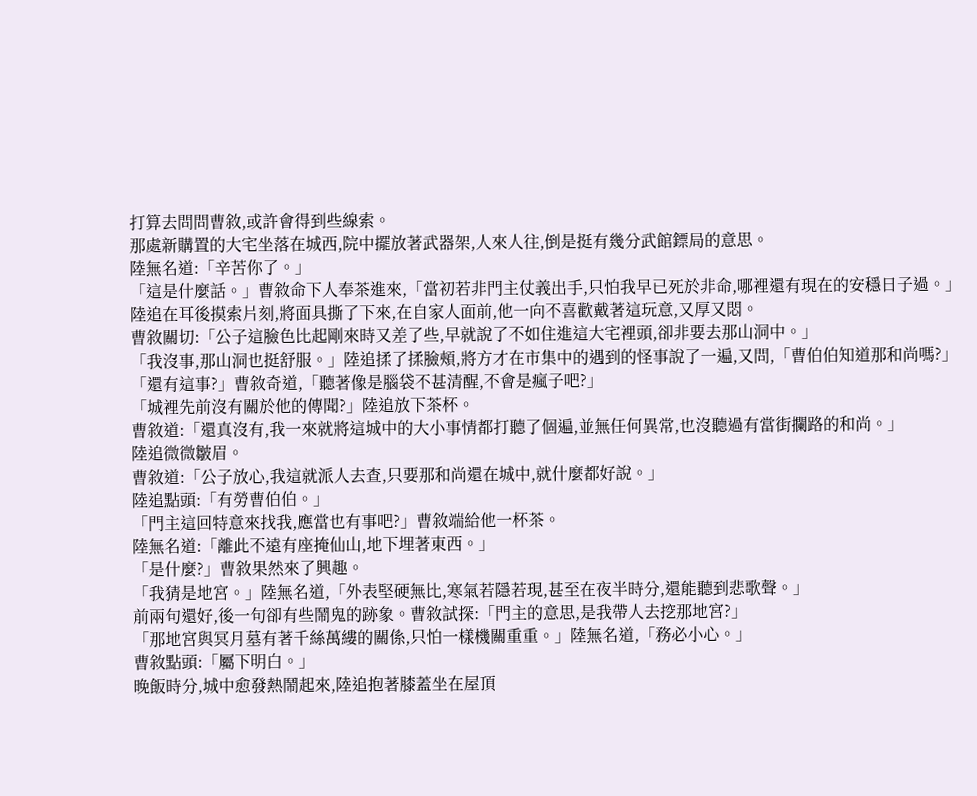打算去問問曹敘,或許會得到些線索。
那處新購置的大宅坐落在城西,院中擺放著武器架,人來人往,倒是挺有幾分武館鏢局的意思。
陸無名道:「辛苦你了。」
「這是什麼話。」曹敘命下人奉茶進來,「當初若非門主仗義出手,只怕我早已死於非命,哪裡還有現在的安穩日子過。」
陸追在耳後摸索片刻,將面具撕了下來,在自家人面前,他一向不喜歡戴著這玩意,又厚又悶。
曹敘關切:「公子這臉色比起剛來時又差了些,早就說了不如住進這大宅裡頭,卻非要去那山洞中。」
「我沒事,那山洞也挺舒服。」陸追揉了揉臉頰,將方才在市集中的遇到的怪事說了一遍,又問,「曹伯伯知道那和尚嗎?」
「還有這事?」曹敘奇道,「聽著像是腦袋不甚清醒,不會是瘋子吧?」
「城裡先前沒有關於他的傳聞?」陸追放下茶杯。
曹敘道:「還真沒有,我一來就將這城中的大小事情都打聽了個遍,並無任何異常,也沒聽過有當街攔路的和尚。」
陸追微微皺眉。
曹敘道:「公子放心,我這就派人去查,只要那和尚還在城中,就什麼都好說。」
陸追點頭:「有勞曹伯伯。」
「門主這回特意來找我,應當也有事吧?」曹敘端給他一杯茶。
陸無名道:「離此不遠有座掩仙山,地下埋著東西。」
「是什麼?」曹敘果然來了興趣。
「我猜是地宮。」陸無名道,「外表堅硬無比,寒氣若隱若現,甚至在夜半時分,還能聽到悲歌聲。」
前兩句還好,後一句卻有些鬧鬼的跡象。曹敘試探:「門主的意思,是我帶人去挖那地宮?」
「那地宮與冥月墓有著千絲萬縷的關係,只怕一樣機關重重。」陸無名道,「務必小心。」
曹敘點頭:「屬下明白。」
晚飯時分,城中愈發熱鬧起來,陸追抱著膝蓋坐在屋頂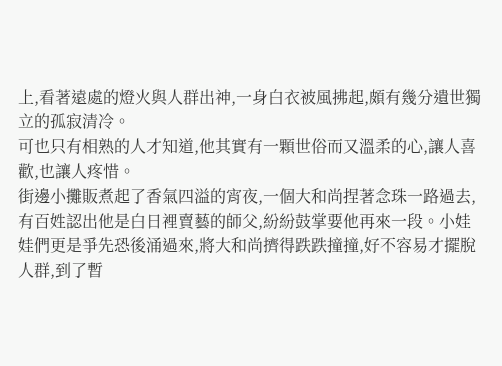上,看著遠處的燈火與人群出神,一身白衣被風拂起,頗有幾分遺世獨立的孤寂清冷。
可也只有相熟的人才知道,他其實有一顆世俗而又溫柔的心,讓人喜歡,也讓人疼惜。
街邊小攤販煮起了香氣四溢的宵夜,一個大和尚捏著念珠一路過去,有百姓認出他是白日裡賣藝的師父,紛紛鼓掌要他再來一段。小娃娃們更是爭先恐後涌過來,將大和尚擠得跌跌撞撞,好不容易才擺脫人群,到了暫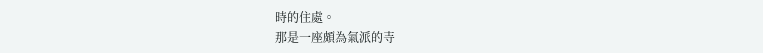時的住處。
那是一座頗為氣派的寺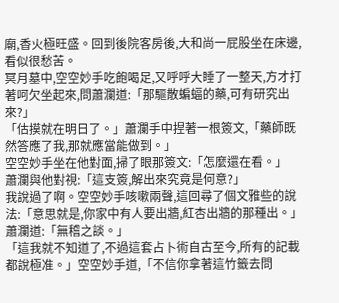廟,香火極旺盛。回到後院客房後,大和尚一屁股坐在床邊,看似很愁苦。
冥月墓中,空空妙手吃飽喝足,又呼呼大睡了一整天,方才打著呵欠坐起來,問蕭瀾道:「那驅散蝙蝠的藥,可有研究出來?」
「估摸就在明日了。」蕭瀾手中捏著一根簽文,「藥師既然答應了我,那就應當能做到。」
空空妙手坐在他對面,掃了眼那簽文:「怎麼還在看。」
蕭瀾與他對視:「這支簽,解出來究竟是何意?」
我說過了啊。空空妙手咳嗽兩聲,這回尋了個文雅些的說法:「意思就是,你家中有人要出牆,紅杏出牆的那種出。」
蕭瀾道:「無稽之談。」
「這我就不知道了,不過這套占卜術自古至今,所有的記載都說極准。」空空妙手道,「不信你拿著這竹籤去問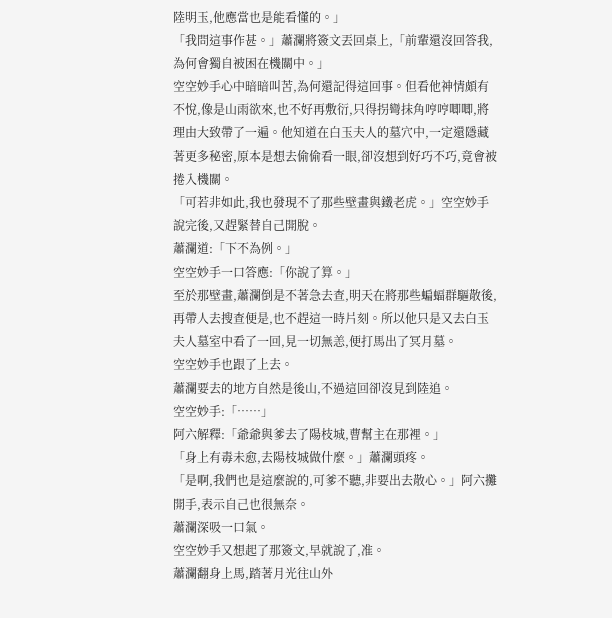陸明玉,他應當也是能看懂的。」
「我問這事作甚。」蕭瀾將簽文丟回桌上,「前輩還沒回答我,為何會獨自被困在機關中。」
空空妙手心中暗暗叫苦,為何還記得這回事。但看他神情頗有不悅,像是山雨欲來,也不好再敷衍,只得拐彎抹角哼哼唧唧,將理由大致帶了一遍。他知道在白玉夫人的墓穴中,一定還隱藏著更多秘密,原本是想去偷偷看一眼,卻沒想到好巧不巧,竟會被捲入機關。
「可若非如此,我也發現不了那些壁畫與鐵老虎。」空空妙手說完後,又趕緊替自己開脫。
蕭瀾道:「下不為例。」
空空妙手一口答應:「你說了算。」
至於那壁畫,蕭瀾倒是不著急去查,明天在將那些蝙蝠群驅散後,再帶人去搜查便是,也不趕這一時片刻。所以他只是又去白玉夫人墓室中看了一回,見一切無恙,便打馬出了冥月墓。
空空妙手也跟了上去。
蕭瀾要去的地方自然是後山,不過這回卻沒見到陸追。
空空妙手:「……」
阿六解釋:「爺爺與爹去了陽枝城,曹幫主在那裡。」
「身上有毒未愈,去陽枝城做什麼。」蕭瀾頭疼。
「是啊,我們也是這麼說的,可爹不聽,非要出去散心。」阿六攤開手,表示自己也很無奈。
蕭瀾深吸一口氣。
空空妙手又想起了那簽文,早就說了,准。
蕭瀾翻身上馬,踏著月光往山外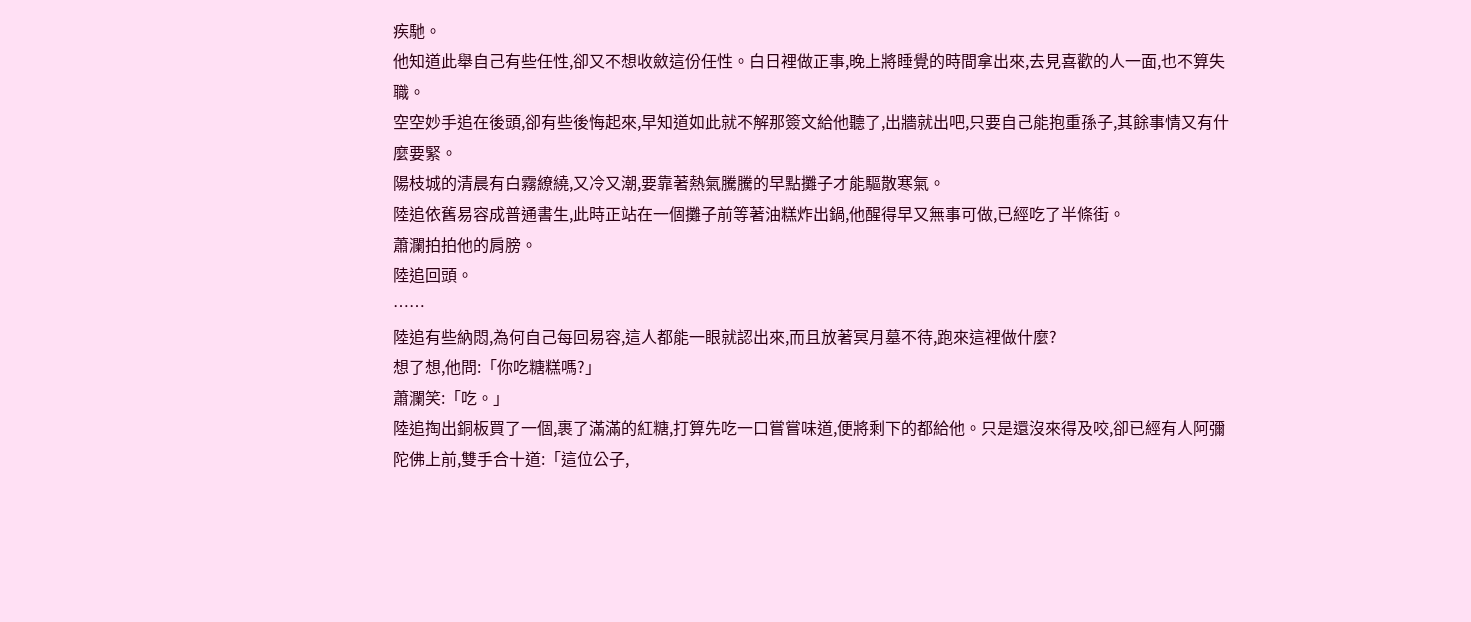疾馳。
他知道此舉自己有些任性,卻又不想收斂這份任性。白日裡做正事,晚上將睡覺的時間拿出來,去見喜歡的人一面,也不算失職。
空空妙手追在後頭,卻有些後悔起來,早知道如此就不解那簽文給他聽了,出牆就出吧,只要自己能抱重孫子,其餘事情又有什麼要緊。
陽枝城的清晨有白霧繚繞,又冷又潮,要靠著熱氣騰騰的早點攤子才能驅散寒氣。
陸追依舊易容成普通書生,此時正站在一個攤子前等著油糕炸出鍋,他醒得早又無事可做,已經吃了半條街。
蕭瀾拍拍他的肩膀。
陸追回頭。
……
陸追有些納悶,為何自己每回易容,這人都能一眼就認出來,而且放著冥月墓不待,跑來這裡做什麼?
想了想,他問:「你吃糖糕嗎?」
蕭瀾笑:「吃。」
陸追掏出銅板買了一個,裹了滿滿的紅糖,打算先吃一口嘗嘗味道,便將剩下的都給他。只是還沒來得及咬,卻已經有人阿彌陀佛上前,雙手合十道:「這位公子,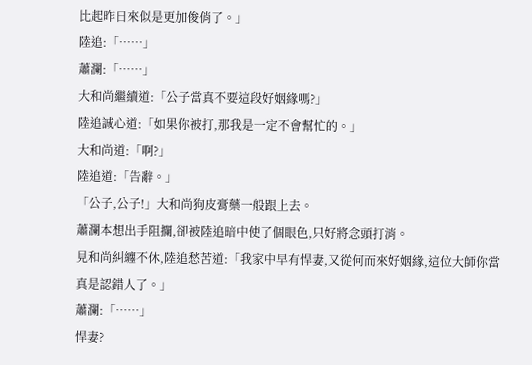比起昨日來似是更加俊俏了。」
陸追:「……」
蕭瀾:「……」
大和尚繼續道:「公子當真不要這段好姻緣嗎?」
陸追誠心道:「如果你被打,那我是一定不會幫忙的。」
大和尚道:「啊?」
陸追道:「告辭。」
「公子,公子!」大和尚狗皮膏藥一般跟上去。
蕭瀾本想出手阻攔,卻被陸追暗中使了個眼色,只好將念頭打消。
見和尚糾纏不休,陸追愁苦道:「我家中早有悍妻,又從何而來好姻緣,這位大師你當真是認錯人了。」
蕭瀾:「……」
悍妻?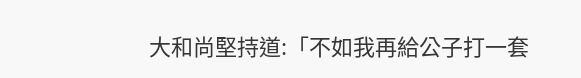大和尚堅持道:「不如我再給公子打一套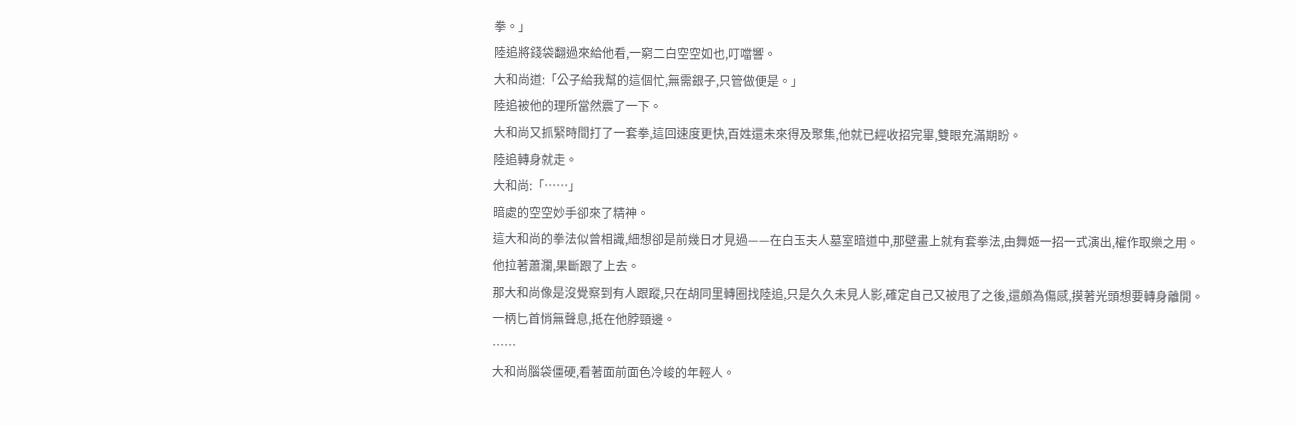拳。」
陸追將錢袋翻過來給他看,一窮二白空空如也,叮噹響。
大和尚道:「公子給我幫的這個忙,無需銀子,只管做便是。」
陸追被他的理所當然震了一下。
大和尚又抓緊時間打了一套拳,這回速度更快,百姓還未來得及聚集,他就已經收招完畢,雙眼充滿期盼。
陸追轉身就走。
大和尚:「……」
暗處的空空妙手卻來了精神。
這大和尚的拳法似曾相識,細想卻是前幾日才見過——在白玉夫人墓室暗道中,那壁畫上就有套拳法,由舞姬一招一式演出,權作取樂之用。
他拉著蕭瀾,果斷跟了上去。
那大和尚像是沒覺察到有人跟蹤,只在胡同里轉圈找陸追,只是久久未見人影,確定自己又被甩了之後,還頗為傷感,摸著光頭想要轉身離開。
一柄匕首悄無聲息,抵在他脖頸邊。
……
大和尚腦袋僵硬,看著面前面色冷峻的年輕人。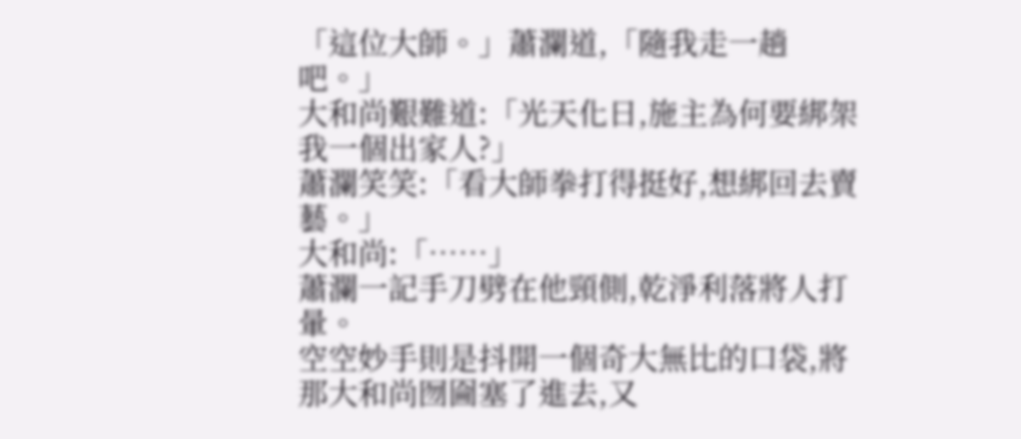「這位大師。」蕭瀾道,「隨我走一趟吧。」
大和尚艱難道:「光天化日,施主為何要綁架我一個出家人?」
蕭瀾笑笑:「看大師拳打得挺好,想綁回去賣藝。」
大和尚:「……」
蕭瀾一記手刀劈在他頸側,乾淨利落將人打暈。
空空妙手則是抖開一個奇大無比的口袋,將那大和尚囫圇塞了進去,又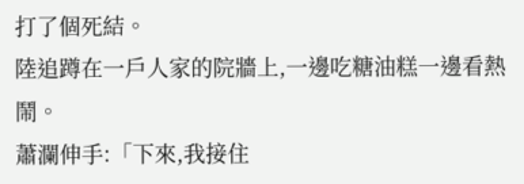打了個死結。
陸追蹲在一戶人家的院牆上,一邊吃糖油糕一邊看熱鬧。
蕭瀾伸手:「下來,我接住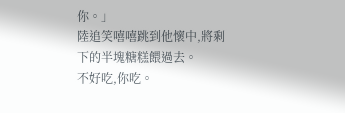你。」
陸追笑嘻嘻跳到他懷中,將剩下的半塊糖糕餵過去。
不好吃,你吃。